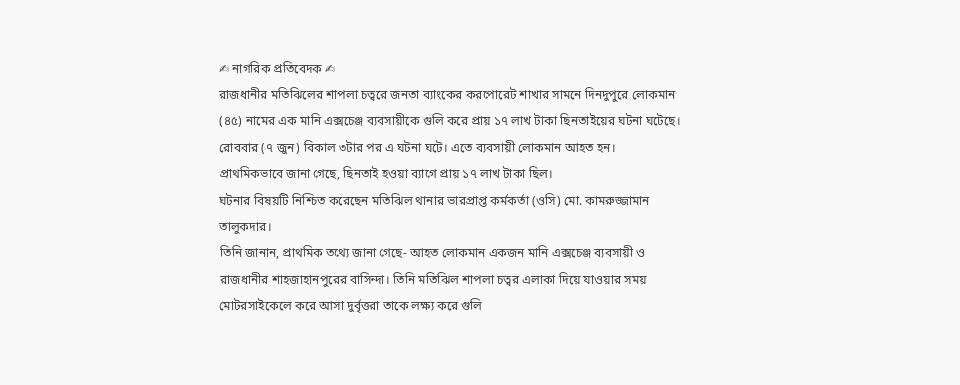✍ নাগরিক প্রতিবেদক ✍
রাজধানীর মতিঝিলের শাপলা চত্বরে জনতা ব্যাংকের করপোরেট শাখার সামনে দিনদুপুরে লোকমান (৪৫) নামের এক মানি এক্সচেঞ্জ ব্যবসায়ীকে গুলি করে প্রায় ১৭ লাখ টাকা ছিনতাইয়ের ঘটনা ঘটেছে।
রোববার (৭ জুন) বিকাল ৩টার পর এ ঘটনা ঘটে। এতে ব্যবসায়ী লোকমান আহত হন।
প্রাথমিকভাবে জানা গেছে, ছিনতাই হওয়া ব্যাগে প্রায় ১৭ লাখ টাকা ছিল।
ঘটনার বিষয়টি নিশ্চিত করেছেন মতিঝিল থানার ভারপ্রাপ্ত কর্মকর্তা (ওসি) মো. কামরুজ্জামান তালুকদার।
তিনি জানান, প্রাথমিক তথ্যে জানা গেছে- আহত লোকমান একজন মানি এক্সচেঞ্জ ব্যবসায়ী ও রাজধানীর শাহজাহানপুরের বাসিন্দা। তিনি মতিঝিল শাপলা চত্বর এলাকা দিয়ে যাওয়ার সময় মোটরসাইকেলে করে আসা দুর্বৃত্তরা তাকে লক্ষ্য করে গুলি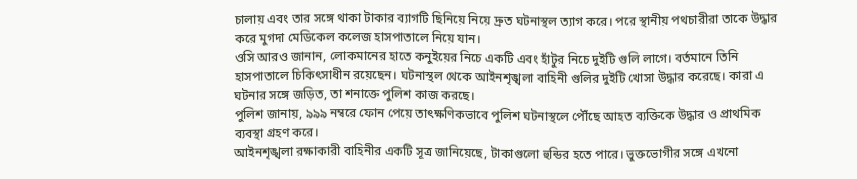চালায় এবং তার সঙ্গে থাকা টাকার ব্যাগটি ছিনিয়ে নিয়ে দ্রুত ঘটনাস্থল ত্যাগ করে। পরে স্থানীয় পথচারীরা তাকে উদ্ধার করে মুগদা মেডিকেল কলেজ হাসপাতালে নিয়ে যান।
ওসি আরও জানান, লোকমানের হাতে কনুইয়ের নিচে একটি এবং হাঁটুর নিচে দুইটি গুলি লাগে। বর্তমানে তিনি হাসপাতালে চিকিৎসাধীন রয়েছেন। ঘটনাস্থল থেকে আইনশৃঙ্খলা বাহিনী গুলির দুইটি খোসা উদ্ধার করেছে। কারা এ ঘটনার সঙ্গে জড়িত, তা শনাক্তে পুলিশ কাজ করছে।
পুলিশ জানায়, ৯৯৯ নম্বরে ফোন পেয়ে তাৎক্ষণিকভাবে পুলিশ ঘটনাস্থলে পৌঁছে আহত ব্যক্তিকে উদ্ধার ও প্রাথমিক ব্যবস্থা গ্রহণ করে।
আইনশৃঙ্খলা রক্ষাকারী বাহিনীর একটি সূত্র জানিয়েছে, টাকাগুলো হুন্ডির হতে পারে। ভুক্তভোগীর সঙ্গে এখনো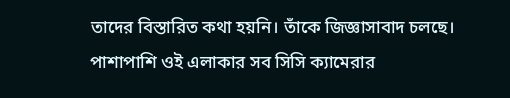তাদের বিস্তারিত কথা হয়নি। তাঁকে জিজ্ঞাসাবাদ চলছে। পাশাপাশি ওই এলাকার সব সিসি ক্যামেরার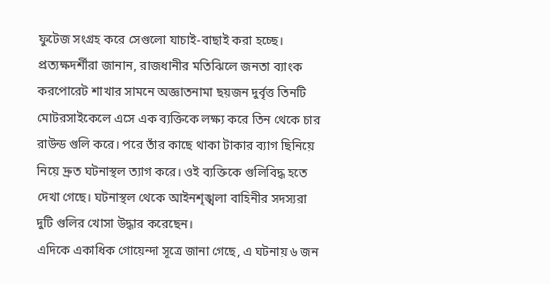ফুটেজ সংগ্রহ করে সেগুলো যাচাই-বাছাই করা হচ্ছে।
প্রত্যক্ষদর্শীরা জানান, রাজধানীর মতিঝিলে জনতা ব্যাংক করপোরেট শাখার সামনে অজ্ঞাতনামা ছয়জন দুর্বৃত্ত তিনটি মোটরসাইকেলে এসে এক ব্যক্তিকে লক্ষ্য করে তিন থেকে চার রাউন্ড গুলি করে। পরে তাঁর কাছে থাকা টাকার ব্যাগ ছিনিয়ে নিয়ে দ্রুত ঘটনাস্থল ত্যাগ করে। ওই ব্যক্তিকে গুলিবিদ্ধ হতে দেখা গেছে। ঘটনাস্থল থেকে আইনশৃঙ্খলা বাহিনীর সদস্যরা দুটি গুলির খোসা উদ্ধার করেছেন।
এদিকে একাধিক গোয়েন্দা সূত্রে জানা গেছে, এ ঘটনায় ৬ জন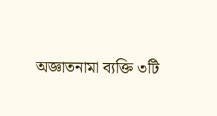অজ্ঞাতনামা ব্যক্তি ৩টি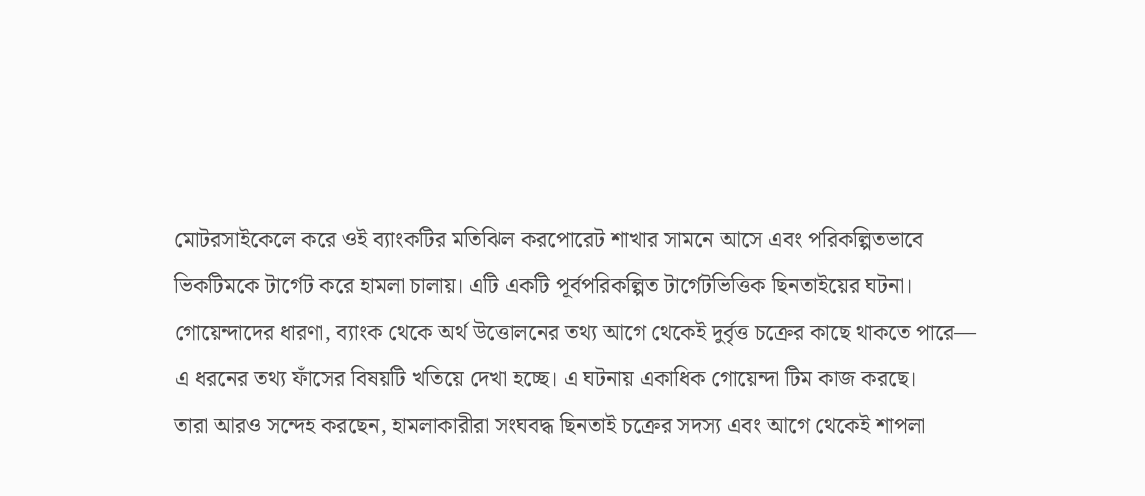মোটরসাইকেলে করে ওই ব্যাংকটির মতিঝিল করপোরেট শাখার সামনে আসে এবং পরিকল্পিতভাবে ভিকটিমকে টার্গেট করে হামলা চালায়। এটি একটি পূর্বপরিকল্পিত টার্গেটভিত্তিক ছিনতাইয়ের ঘটনা।
গোয়েন্দাদের ধারণা, ব্যাংক থেকে অর্থ উত্তোলনের তথ্য আগে থেকেই দুর্বৃত্ত চক্রের কাছে থাকতে পারে— এ ধরনের তথ্য ফাঁসের বিষয়টি খতিয়ে দেখা হচ্ছে। এ ঘটনায় একাধিক গোয়েন্দা টিম কাজ করছে।
তারা আরও সন্দেহ করছেন, হামলাকারীরা সংঘবদ্ধ ছিনতাই চক্রের সদস্য এবং আগে থেকেই শাপলা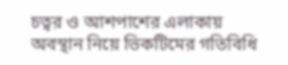চত্বর ও আশপাশের এলাকায় অবস্থান নিয়ে ভিকটিমের গতিবিধি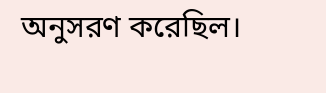অনুসরণ করেছিল।